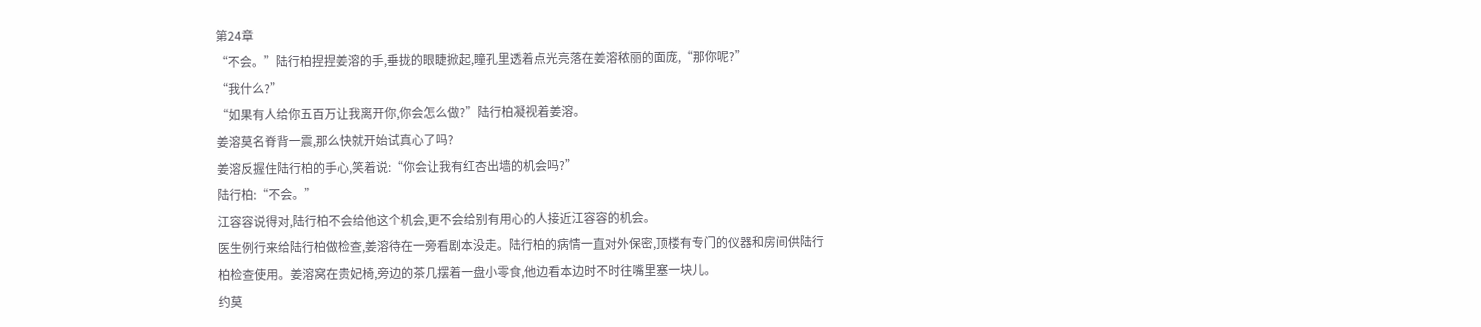第24章
“不会。”陆行柏捏捏姜溶的手,垂拢的眼睫掀起,瞳孔里透着点光亮落在姜溶秾丽的面庞,“那你呢?”
“我什么?”
“如果有人给你五百万让我离开你,你会怎么做?”陆行柏凝视着姜溶。
姜溶莫名脊背一震,那么快就开始试真心了吗?
姜溶反握住陆行柏的手心,笑着说:“你会让我有红杏出墙的机会吗?”
陆行柏:“不会。”
江容容说得对,陆行柏不会给他这个机会,更不会给别有用心的人接近江容容的机会。
医生例行来给陆行柏做检查,姜溶待在一旁看剧本没走。陆行柏的病情一直对外保密,顶楼有专门的仪器和房间供陆行柏检查使用。姜溶窝在贵妃椅,旁边的茶几摆着一盘小零食,他边看本边时不时往嘴里塞一块儿。
约莫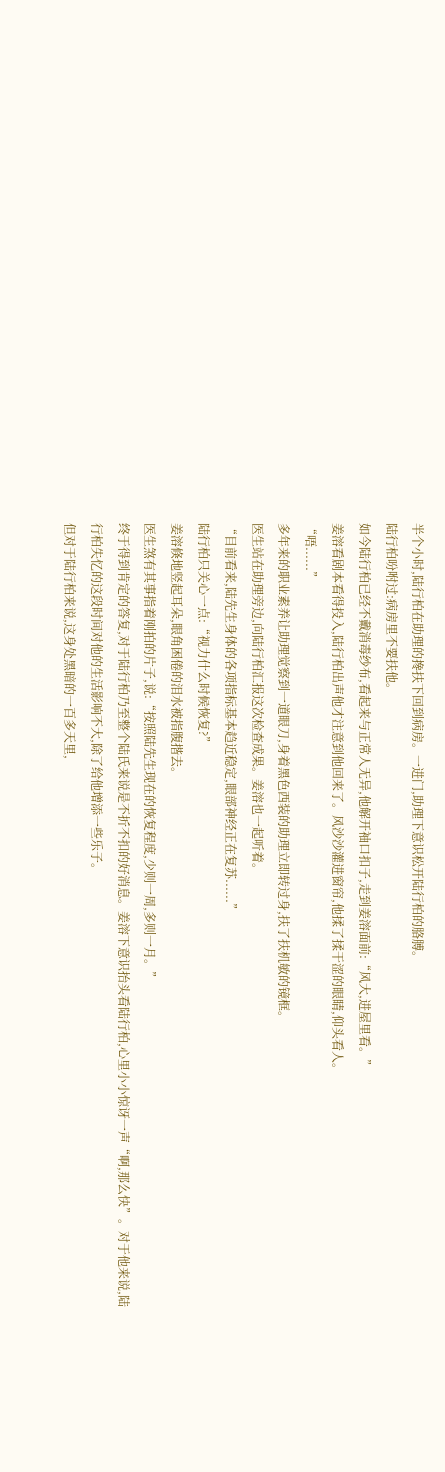半个小时,陆行柏在助理的搀扶下回到病房。一进门,助理下意识松开陆行柏的胳膊。
陆行柏吩咐过:病房里不要扶他。
如今陆行柏已经不戴消毒纱布,看起来与正常人无异,他解开袖口扣子,走到姜溶面前:“风大,进屋里看。”
姜溶看剧本看得投入,陆行柏出声他才注意到他回来了。风沙沙灌进窗帘,他揉了揉干涩的眼睛,仰头看人。
“唔......”
多年来的职业素养让助理觉察到一道眼刀,身着黑色西装的助理立即转过身,扶了扶机敏的镜框。
医生站在助理旁边,向陆行柏汇报这次检查成果。姜溶也一起听着。
“目前看来,陆先生身体的各项指标基本趋近稳定,眼部神经正在复苏......”
陆行柏只关心一点:“视力什么时候恢复?”
姜溶倏地竖起耳朵,眼角困倦的泪水被指腹揩去。
医生煞有其事指着刚拍的片子,说:“按照陆先生现在的恢复程度,少则一周,多则一月。”
终于得到肯定的答复,对于陆行柏乃至整个陆氏来说是不折不扣的好消息。姜溶下意识抬头看陆行柏,心里小小惊讶一声“啊,那么快”。对于他来说,陆行柏失忆的这段时间对他的生活影响不大,除了给他增添一些乐子。
但对于陆行柏来说,这身处黑暗的一百多天里,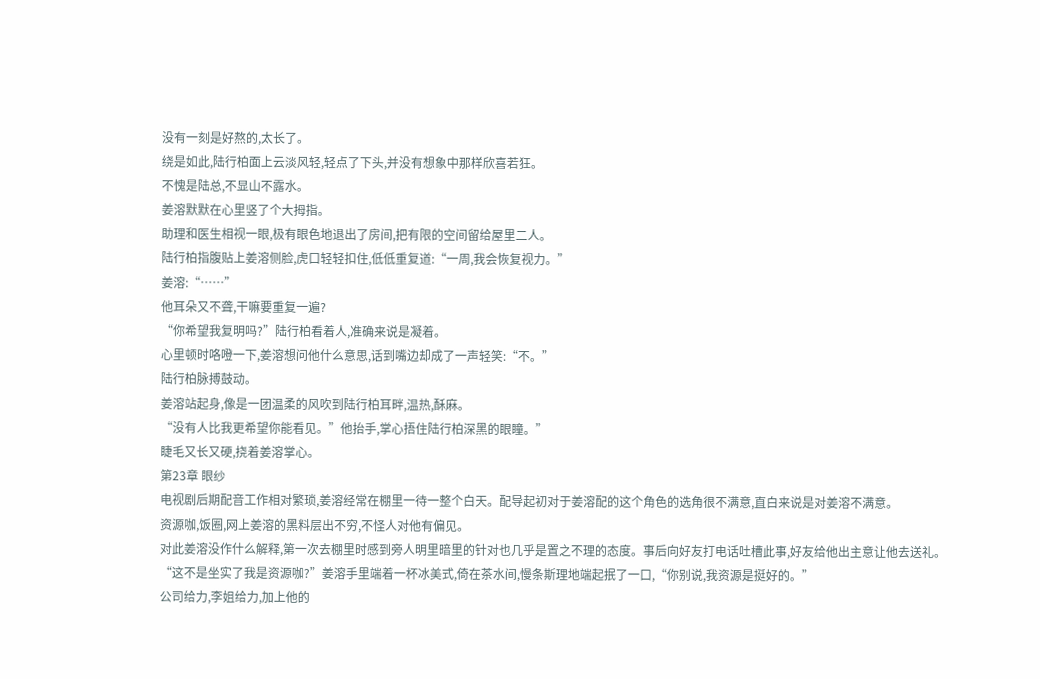没有一刻是好熬的,太长了。
绕是如此,陆行柏面上云淡风轻,轻点了下头,并没有想象中那样欣喜若狂。
不愧是陆总,不显山不露水。
姜溶默默在心里竖了个大拇指。
助理和医生相视一眼,极有眼色地退出了房间,把有限的空间留给屋里二人。
陆行柏指腹贴上姜溶侧脸,虎口轻轻扣住,低低重复道:“一周,我会恢复视力。”
姜溶:“……”
他耳朵又不聋,干嘛要重复一遍?
“你希望我复明吗?”陆行柏看着人,准确来说是凝着。
心里顿时咯噔一下,姜溶想问他什么意思,话到嘴边却成了一声轻笑:“不。”
陆行柏脉搏鼓动。
姜溶站起身,像是一团温柔的风吹到陆行柏耳畔,温热,酥麻。
“没有人比我更希望你能看见。”他抬手,掌心捂住陆行柏深黑的眼瞳。”
睫毛又长又硬,挠着姜溶掌心。
第23章 眼纱
电视剧后期配音工作相对繁琐,姜溶经常在棚里一待一整个白天。配导起初对于姜溶配的这个角色的选角很不满意,直白来说是对姜溶不满意。
资源咖,饭圈,网上姜溶的黑料层出不穷,不怪人对他有偏见。
对此姜溶没作什么解释,第一次去棚里时感到旁人明里暗里的针对也几乎是置之不理的态度。事后向好友打电话吐槽此事,好友给他出主意让他去送礼。
“这不是坐实了我是资源咖?”姜溶手里端着一杯冰美式,倚在茶水间,慢条斯理地端起抿了一口,“你别说,我资源是挺好的。”
公司给力,李姐给力,加上他的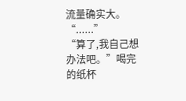流量确实大。
“......”
“算了,我自己想办法吧。”喝完的纸杯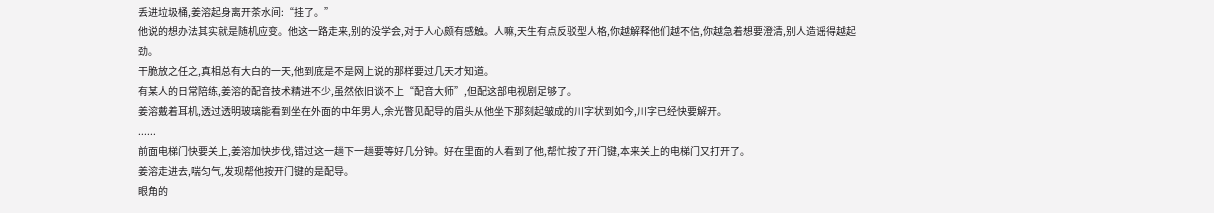丢进垃圾桶,姜溶起身离开茶水间:“挂了。”
他说的想办法其实就是随机应变。他这一路走来,别的没学会,对于人心颇有感触。人嘛,天生有点反驳型人格,你越解释他们越不信,你越急着想要澄清,别人造谣得越起劲。
干脆放之任之,真相总有大白的一天,他到底是不是网上说的那样要过几天才知道。
有某人的日常陪练,姜溶的配音技术精进不少,虽然依旧谈不上“配音大师”,但配这部电视剧足够了。
姜溶戴着耳机,透过透明玻璃能看到坐在外面的中年男人,余光瞥见配导的眉头从他坐下那刻起皱成的川字状到如今,川字已经快要解开。
......
前面电梯门快要关上,姜溶加快步伐,错过这一趟下一趟要等好几分钟。好在里面的人看到了他,帮忙按了开门键,本来关上的电梯门又打开了。
姜溶走进去,喘匀气,发现帮他按开门键的是配导。
眼角的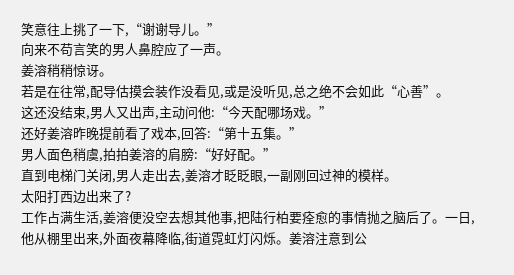笑意往上挑了一下,“谢谢导儿。”
向来不苟言笑的男人鼻腔应了一声。
姜溶稍稍惊讶。
若是在往常,配导估摸会装作没看见,或是没听见,总之绝不会如此“心善”。
这还没结束,男人又出声,主动问他:“今天配哪场戏。”
还好姜溶昨晚提前看了戏本,回答:“第十五集。”
男人面色稍虞,拍拍姜溶的肩膀:“好好配。”
直到电梯门关闭,男人走出去,姜溶才眨眨眼,一副刚回过神的模样。
太阳打西边出来了?
工作占满生活,姜溶便没空去想其他事,把陆行柏要痊愈的事情抛之脑后了。一日,他从棚里出来,外面夜幕降临,街道霓虹灯闪烁。姜溶注意到公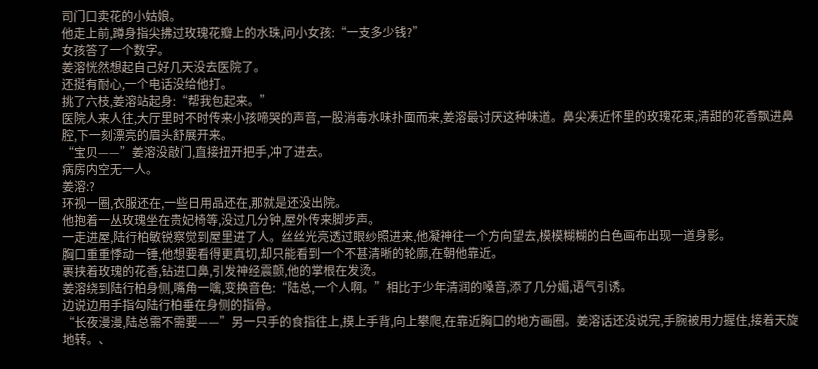司门口卖花的小姑娘。
他走上前,蹲身指尖拂过玫瑰花瓣上的水珠,问小女孩:“一支多少钱?”
女孩答了一个数字。
姜溶恍然想起自己好几天没去医院了。
还挺有耐心,一个电话没给他打。
挑了六枝,姜溶站起身:“帮我包起来。”
医院人来人往,大厅里时不时传来小孩啼哭的声音,一股消毒水味扑面而来,姜溶最讨厌这种味道。鼻尖凑近怀里的玫瑰花束,清甜的花香飘进鼻腔,下一刻漂亮的眉头舒展开来。
“宝贝——”姜溶没敲门,直接扭开把手,冲了进去。
病房内空无一人。
姜溶:?
环视一圈,衣服还在,一些日用品还在,那就是还没出院。
他抱着一丛玫瑰坐在贵妃椅等,没过几分钟,屋外传来脚步声。
一走进屋,陆行柏敏锐察觉到屋里进了人。丝丝光亮透过眼纱照进来,他凝神往一个方向望去,模模糊糊的白色画布出现一道身影。
胸口重重悸动一锤,他想要看得更真切,却只能看到一个不甚清晰的轮廓,在朝他靠近。
裹挟着玫瑰的花香,钻进口鼻,引发神经震颤,他的掌根在发烫。
姜溶绕到陆行柏身侧,嘴角一噙,变换音色:“陆总,一个人啊。”相比于少年清润的嗓音,添了几分媚,语气引诱。
边说边用手指勾陆行柏垂在身侧的指骨。
“长夜漫漫,陆总需不需要——”另一只手的食指往上,摸上手背,向上攀爬,在靠近胸口的地方画圈。姜溶话还没说完,手腕被用力握住,接着天旋地转。、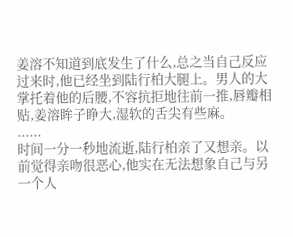姜溶不知道到底发生了什么,总之当自己反应过来时,他已经坐到陆行柏大腿上。男人的大掌托着他的后腰,不容抗拒地往前一推,唇瓣相贴,姜溶眸子睁大,湿软的舌尖有些麻。
......
时间一分一秒地流逝,陆行柏亲了又想亲。以前觉得亲吻很恶心,他实在无法想象自己与另一个人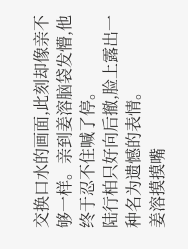交换口水的画面,此刻却像亲不够一样。亲到姜溶脑袋发懵,他终于忍不住喊了停。
陆行柏只好向后撤,脸上露出一种名为遗憾的表情。
姜溶摸摸嘴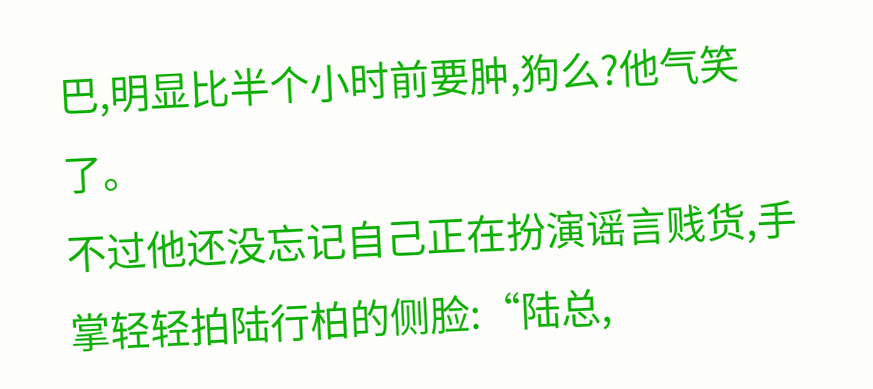巴,明显比半个小时前要肿,狗么?他气笑了。
不过他还没忘记自己正在扮演谣言贱货,手掌轻轻拍陆行柏的侧脸:“陆总,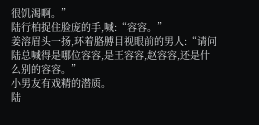很饥渴啊。”
陆行柏捉住脸庞的手,喊:“容容。”
姜溶眉头一扬,环着胳膊目视眼前的男人:“请问陆总喊得是哪位容容,是王容容,赵容容,还是什么别的容容。”
小男友有戏精的潜质。
陆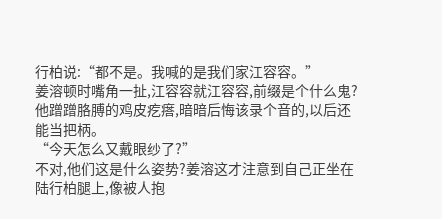行柏说:“都不是。我喊的是我们家江容容。”
姜溶顿时嘴角一扯,江容容就江容容,前缀是个什么鬼?他蹭蹭胳膊的鸡皮疙瘩,暗暗后悔该录个音的,以后还能当把柄。
“今天怎么又戴眼纱了?”
不对,他们这是什么姿势?姜溶这才注意到自己正坐在陆行柏腿上,像被人抱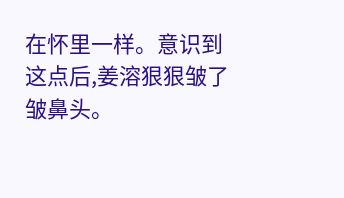在怀里一样。意识到这点后,姜溶狠狠皱了皱鼻头。